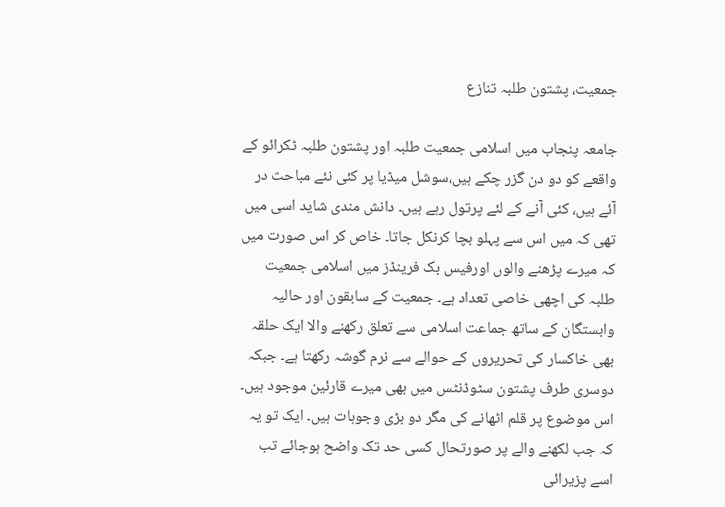جمعیت، پشتون طلبہ تنازع

جامعہ پنجاب میں اسلامی جمعیت طلبہ اور پشتون طلبہ ٹکرائو کے واقعے کو دو دن گزر چکے ہیں،سوشل میڈیا پر کئی نئے مباحث در آئے ہیں، کئی آنے کے لئے پرتول رہے ہیں۔ دانش مندی شاید اسی میں تھی کہ میں اس سے پہلو بچا کرنکل جاتا۔ خاص کر اس صورت میں کہ میرے پڑھنے والوں اورفیس بک فرینڈز میں اسلامی جمعیت طلبہ کی اچھی خاصی تعداد ہے۔ جمعیت کے سابقون اور حالیہ وابستگان کے ساتھ جماعت اسلامی سے تعلق رکھنے والا ایک حلقہ بھی خاکسار کی تحریروں کے حوالے سے نرم گوشہ رکھتا ہے۔ جبکہ دوسری طرف پشتون سٹوڈنٹس میں بھی میرے قارئین موجود ہیں۔ اس موضوع پر قلم اٹھانے کی مگر دو بڑی وجوہات ہیں۔ ایک تو یہ کہ جب لکھنے والے پر صورتحال کسی حد تک واضح ہوجائے تب اسے پزیرائی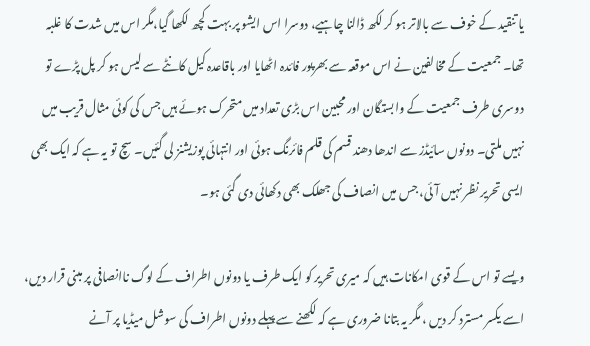یا تنقید کے خوف سے بالاتر ہو کر لکھ ڈالنا چاہیے، دوسرا اس ایشو پر بہت کچھ لکھا گیا،مگر اس میں شدت کا غلبہ تھا۔ جمعیت کے مخالفین نے اس موقعہ سے بھرپور فائدہ اٹھایا اور باقاعدہ کیل کانٹے سے لیس ہو کر پل پڑے تو دوسری طرف جمعیت کے وابستگان اور محبین اس بڑی تعداد میں متحرک ہوئے ہیں جس کی کوئی مثال قریب میں نہیں ملتی۔ دونوں سائیڈز سے اندھا دھند قسم کی قلم فائرنگ ہوئی اور انتہائی پوزیشنز لی گئیں۔ سچ تو یہ ہے کہ ایک بھی ایسی تحریر نظر نہیں آئی، جس میں انصاف کی جھلک بھی دکھائی دی گئی ہو۔

ویسے تو اس کے قوی امکانات ہیں کہ میری تحریر کو ایک طرف یا دونوں اطراف کے لوگ ناانصافی پر مبنی قرار دیں، اسے یکسر مسترد کر دیں ، مگر یہ بتانا ضروری ہے کہ لکھنے سے پہلے دونوں اطراف کی سوشل میڈیا پر آنے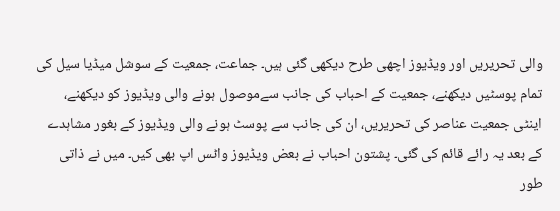والی تحریریں اور ویڈیوز اچھی طرح دیکھی گئی ہیں۔ جماعت، جمعیت کے سوشل میڈیا سیل کی تمام پوسٹیں دیکھنے، جمعیت کے احباب کی جانب سےموصول ہونے والی ویڈیوز کو دیکھنے، اینٹی جمعیت عناصر کی تحریریں، ان کی جانب سے پوسٹ ہونے والی ویڈیوز کے بغور مشاہدے کے بعد یہ رائے قائم کی گئی۔ پشتون احباب نے بعض ویڈیوز واٹس اپ بھی کیں۔ میں نے ذاتی طور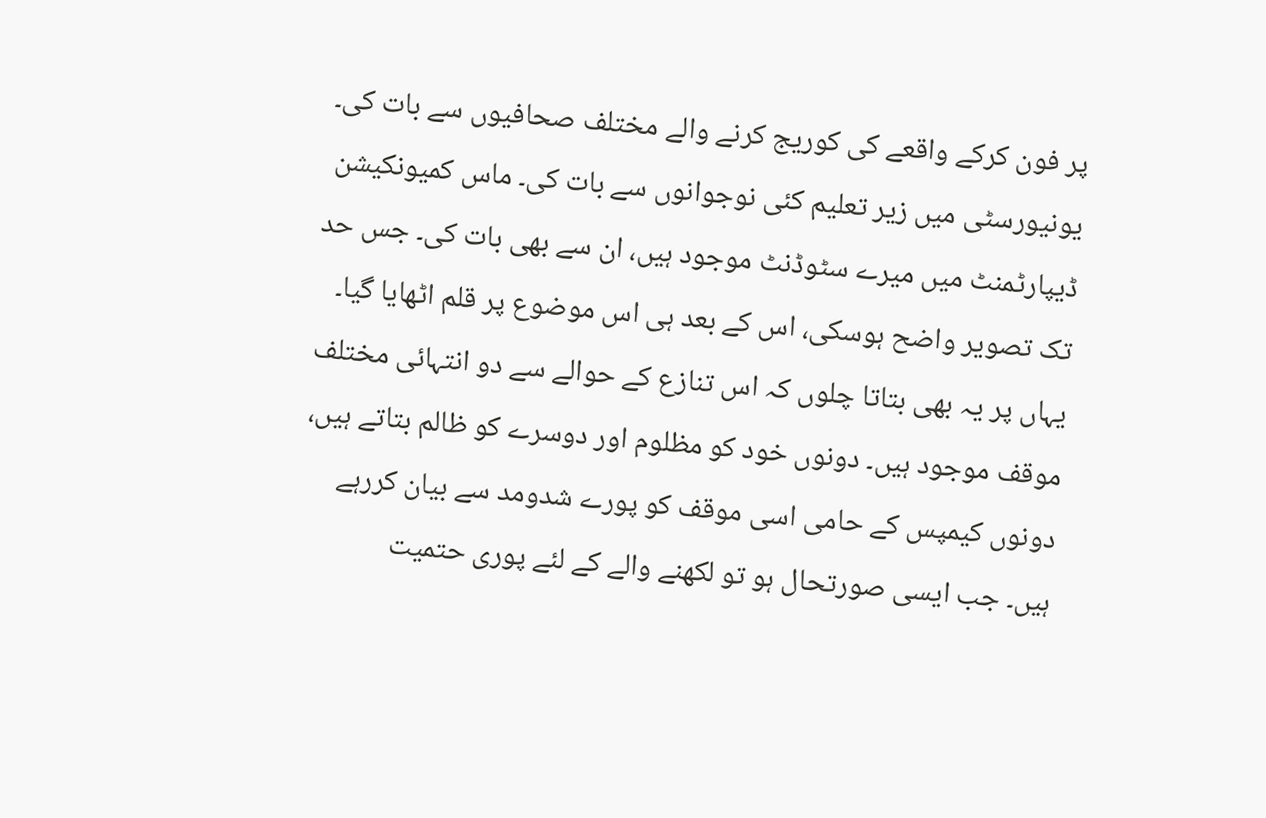پر فون کرکے واقعے کی کوریج کرنے والے مختلف صحافیوں سے بات کی۔ یونیورسٹی میں زیر تعلیم کئی نوجوانوں سے بات کی۔ ماس کمیونکیشن ڈیپارٹمنٹ میں میرے سٹوڈنٹ موجود ہیں، ان سے بھی بات کی۔ جس حد تک تصویر واضح ہوسکی، اس کے بعد ہی اس موضوع پر قلم اٹھایا گیا۔ یہاں پر یہ بھی بتاتا چلوں کہ اس تنازع کے حوالے سے دو انتہائی مختلف موقف موجود ہیں۔ دونوں خود کو مظلوم اور دوسرے کو ظالم بتاتے ہیں، دونوں کیمپس کے حامی اسی موقف کو پورے شدومد سے بیان کررہے ہیں۔ جب ایسی صورتحال ہو تو لکھنے والے کے لئے پوری حتمیت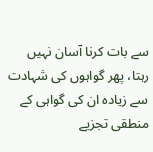سے بات کرنا آسان نہیں رہتا، پھر گواہوں کی شہادت سے زیادہ ان کی گواہی کے منطقی تجزیے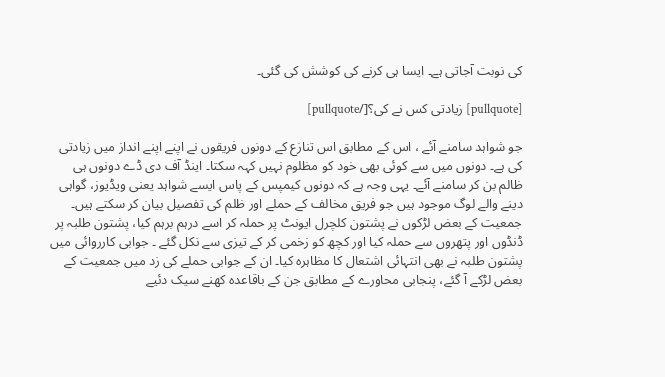کی نوبت آجاتی ہے۔ ایسا ہی کرنے کی کوشش کی گئی۔

[pullquote] زیادتی کس نے کی؟[/pullquote]

جو شواہد سامنے آئے ، اس کے مطابق اس تنازع کے دونوں فریقوں نے اپنے اپنے انداز میں زیادتی کی ہے۔ دونوں میں سے کوئی بھی خود کو مظلوم نہیں کہہ سکتا۔ اینڈ آف دی ڈے دونوں ہی ظالم بن کر سامنے آئے۔ یہی وجہ ہے کہ دونوں کیمپس کے پاس ایسے شواہد یعنی ویڈیوز، گواہی دینے والے لوگ موجود ہیں جو فریق مخالف کے حملے اور ظلم کی تفصیل بیان کر سکتے ہیں۔ جمعیت کے بعض لڑکوں نے پشتون کلچرل ایونٹ پر حملہ کر اسے درہم برہم کیا، پشتون طلبہ پر ڈنڈوں اور پتھروں سے حملہ کیا اور کچھ کو زخمی کر کے تیزی سے نکل گئے ۔ جوابی کارروائی میں پشتون طلبہ نے بھی انتہائی اشتعال کا مظاہرہ کیا۔ ان کے جوابی حملے کی زد میں جمعیت کے بعض لڑکے آ گئے، پنجابی محاورے کے مطابق جن کے باقاعدہ کھنے سیک دئیے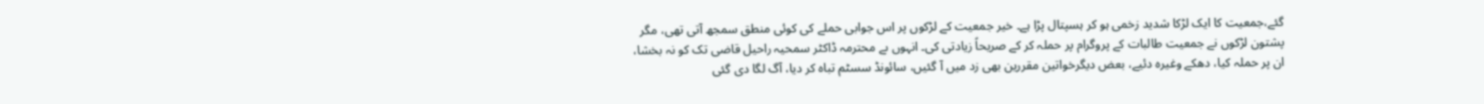گئے،جمعیت کا ایک لڑکا شدید زخمی ہو کر ہسپتال پڑا ہے۔ خیر جمعیت کے لڑکوں پر اس جوابی حملے کی کوئی منطق سمجھ آتی تھی، مگر پشتون لڑکوں نے جمعیت طالبات کے پروگرام پر حملہ کر کے صریحاً زیادتی کی۔ انہوں ںے محترمہ ڈاکٹر سمحیہ راحیل قاضی تک کو نہ بخشا، ان پر حملہ کیا، دھکے وغیرہ دئیے، بعض دیگرخواتین مقررین بھی زد میں آ گئیں، سائونڈ سسٹم تباہ کر دیا، آگ لگا دی گئی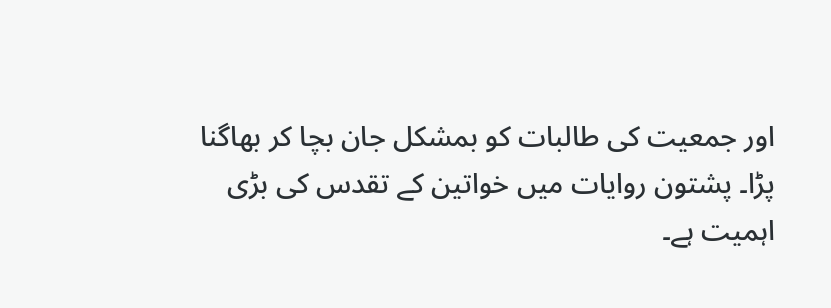اور جمعیت کی طالبات کو بمشکل جان بچا کر بھاگنا پڑا۔ پشتون روایات میں خواتین کے تقدس کی بڑی اہمیت ہے۔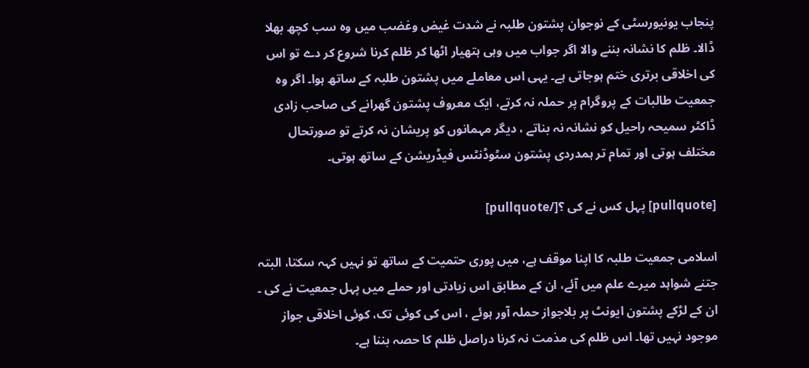پنجاب یونیورسٹی کے نوجوان پشتون طلبہ نے شدت غیض وغضب میں وہ سب کچھ بھلا ڈالا۔ ظلم کا نشانہ بننے والا اگر جواب میں وہی ہتھیار اٹھا کر ظلم کرنا شروع کر دے تو اس کی اخلاقی برتری ختم ہوجاتی ہے۔ یہی اس معاملے میں پشتون طلبہ کے ساتھ ہوا۔ اگر وہ جمعیت طالبات کے پروگرام پر حملہ نہ کرتے، ایک معروف پشتون گھرانے کی صاحب زادی ڈاکٹر سمیحہ راحیل کو نشانہ نہ بناتے ، دیگر مہمانوں کو پریشان نہ کرتے تو صورتحال مختلف ہوتی اور تمام تر ہمدردی پشتون سٹوڈنٹس فیڈریشن کے ساتھ ہوتی۔

[pullquote] پہل کس نے کی ؟[/pullquote]

اسلامی جمعیت طلبہ کا اپنا موقف ہے، میں پوری حتمیت کے ساتھ تو نہیں کہہ سکتا، البتہ جتنے شواہد میرے علم میں آئے، ان کے مطابق اس زیادتی اور حملے میں پہل جمعیت نے کی ۔ ان کے لڑکے پشتون ایونٹ پر بلاجواز حملہ آور ہوئے ، اس کی کوئی تک، کوئی اخلاقی جواز موجود نہیں تھا۔ اس ظلم کی مذمت نہ کرنا دراصل ظلم کا حصہ بننا ہے۔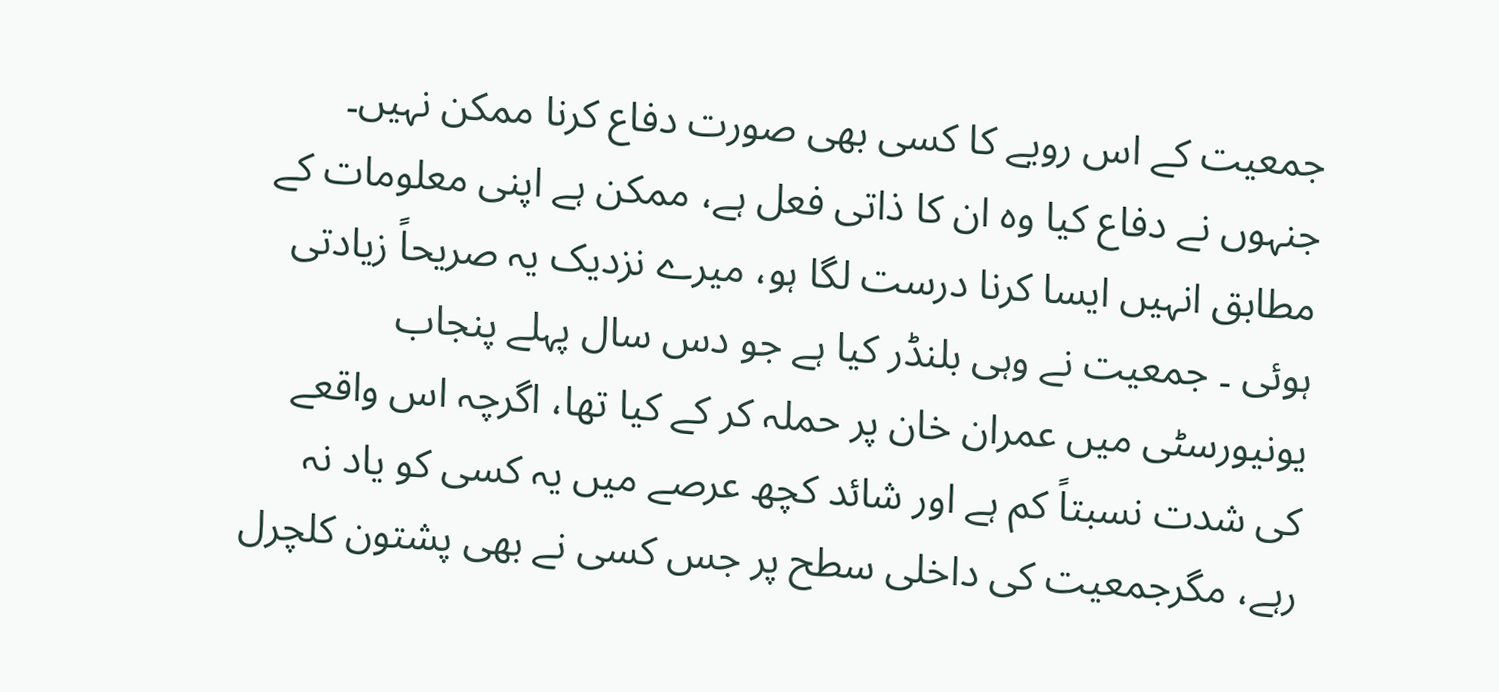جمعیت کے اس رویے کا کسی بھی صورت دفاع کرنا ممکن نہیں۔ جنہوں نے دفاع کیا وہ ان کا ذاتی فعل ہے، ممکن ہے اپنی معلومات کے مطابق انہیں ایسا کرنا درست لگا ہو، میرے نزدیک یہ صریحاً زیادتی ہوئی ۔ جمعیت نے وہی بلنڈر کیا ہے جو دس سال پہلے پنجاب یونیورسٹی میں عمران خان پر حملہ کر کے کیا تھا، اگرچہ اس واقعے کی شدت نسبتاً کم ہے اور شائد کچھ عرصے میں یہ کسی کو یاد نہ رہے، مگرجمعیت کی داخلی سطح پر جس کسی نے بھی پشتون کلچرل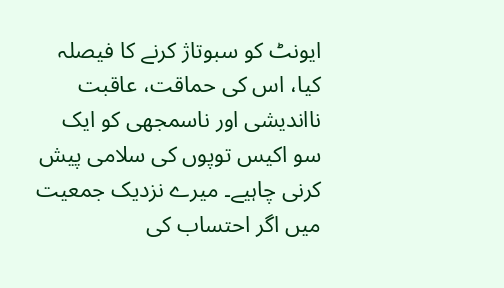ایونٹ کو سبوتاژ کرنے کا فیصلہ کیا، اس کی حماقت، عاقبت نااندیشی اور ناسمجھی کو ایک سو اکیس توپوں کی سلامی پیش کرنی چاہیے۔ میرے نزدیک جمعیت میں اگر احتساب کی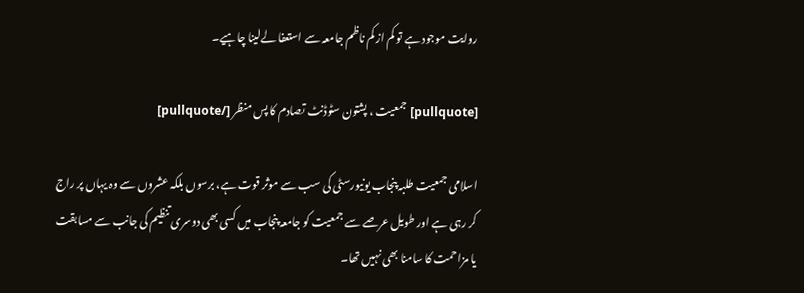روایت موجود ہے تو کم از کم ناظم جامعہ سے استعفا لےلینا چاہیے۔

[pullquote] جمعیت ، پشتون سٹوڈنٹ تصادم کا پس منظر [/pullquote]

اسلامی جمعیت طلبہ پنجاب یونیورسٹی کی سب سے موثر قوت ہے، برسوں بلکہ عشروں سے وہ یہاں پر راج کر رہی ہے اور طویل عرصے سے جمعیت کو جامعہ پنجاب میں کسی بھی دوسری تنظیم کی جانب سے مسابقت یا مزاحمت کا سامنا بھی نہیں تھا۔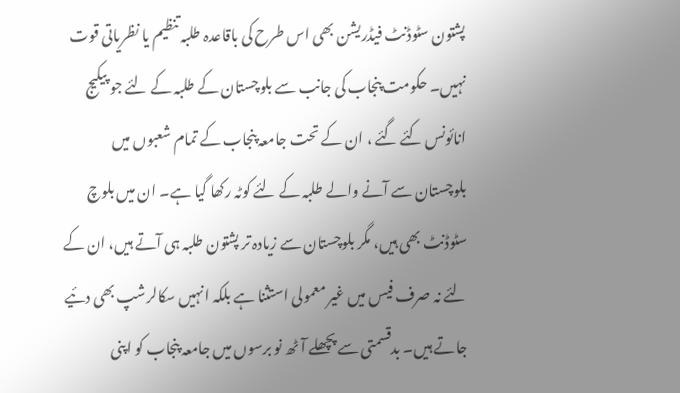پشتون سٹوڈنٹ فیڈریشن بھی اس طرح کی باقاعدہ طلبہ تنظیم یا نظریاتی قوت نہیں۔ حکومت پنجاب کی جانب سے بلوچستان کے طلبہ کے لئے جو پیکیج انائونس کئے گئے ، ان کے تحت جامعہ پنجاب کے تمام شعبوں میں بلوچستان سے آنے والے طلبہ کے لئے کوٹہ رکھا گیا ہے۔ ان میں بلوچ سٹوڈنٹ بھی ہیں، مگر بلوچستان سے زیادہ تر پشتون طلبہ ہی آتے ہیں، ان کے لئے نہ صرف فیس میں غیر معمولی استثنا ہے بلکہ انہیں سکالرشپ بھی دئیے جاتے ہیں۔ بدقسمتی سے پچھلے آٹھ نو برسوں میں جامعہ پنجاب کو اپنی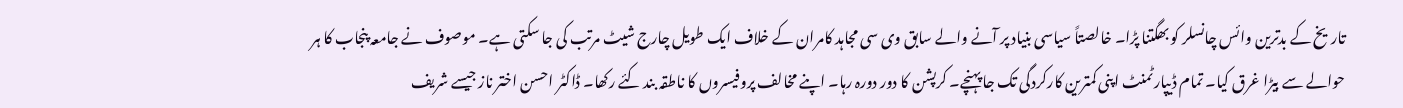تاریخ کے بدترین وائس چانسلر کو بھگتنا پڑا۔ خالصتاً سیاسی بنیاد پر آنے والے سابق وی سی مجاہد کامران کے خلاف ایک طویل چارج شیٹ مرتب کی جا سکتی ہے۔ موصوف نے جامعہ پنجاب کا ہر حوالے سے بیڑا غرق کیا۔ تمام ڈیپارٹمنٹ اپنی کمترین کارکردگی تک جا پہنچے۔ کرپشن کا دور دورہ رہا۔ اپنے مخالف پروفیسروں کا ناطقہ بند کئے رکھا۔ ڈاکٹر احسن اختر ناز جیسے شریف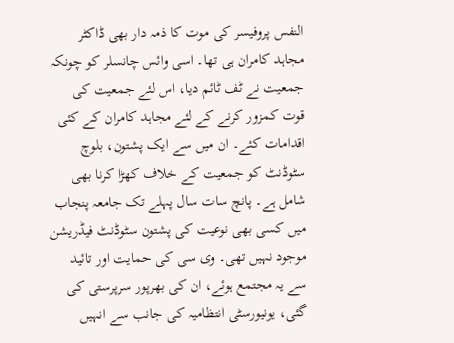النفس پروفیسر کی موت کا ذمہ دار بھی ڈاکٹر مجاہد کامران ہی تھا۔ اسی وائس چانسلر کو چونکہ جمعیت نے ٹف ٹائم دیا، اس لئے جمعیت کی قوت کمزور کرنے کے لئے مجاہد کامران کے کئی اقدامات کئے۔ ان میں سے ایک پشتون، بلوچ سٹوڈنٹ کو جمعیت کے خلاف کھڑا کرنا بھی شامل ہے۔ پانچ سات سال پہلے تک جامعہ پنجاب میں کسی بھی نوعیت کی پشتون سٹوڈنٹ فیڈریشن موجود نہیں تھی۔ وی سی کی حمایت اور تائید سے یہ مجتمع ہوئے، ان کی بھرپور سرپرستی کی گئی، یونیورسٹی انتظامیہ کی جانب سے انہیں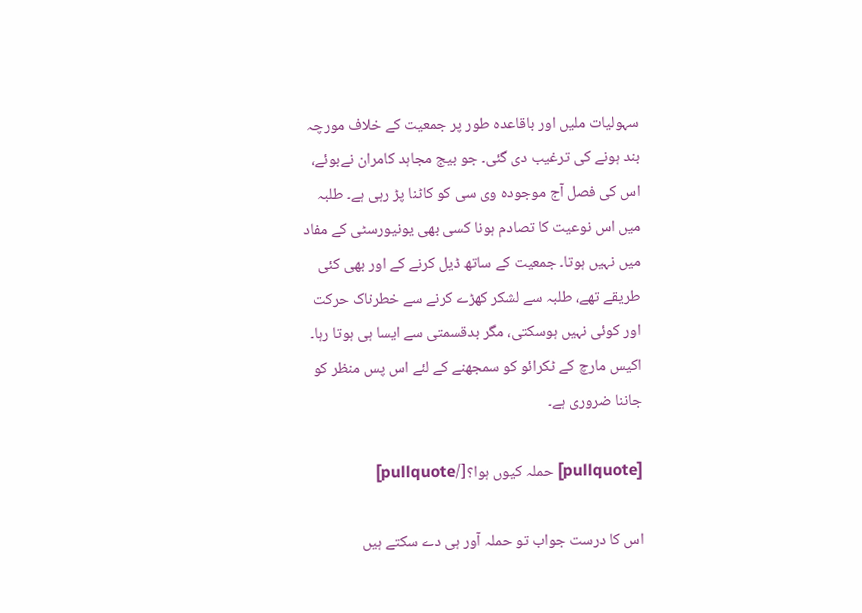سہولیات ملیں اور باقاعدہ طور پر جمعیت کے خلاف مورچہ بند ہونے کی ترغیب دی گئی۔ جو بیج مجاہد کامران نےبوئے، اس کی فصل آج موجودہ وی سی کو کاٹنا پڑ رہی ہے۔ طلبہ میں اس نوعیت کا تصادم ہونا کسی بھی یونیورسٹی کے مفاد میں نہیں ہوتا۔ جمعیت کے ساتھ ڈیل کرنے کے اور بھی کئی طریقے تھے، طلبہ سے لشکر کھڑے کرنے سے خطرناک حرکت اور کوئی نہیں ہوسکتی، مگر بدقسمتی سے ایسا ہی ہوتا رہا۔ اکیس مارچ کے ٹکرائو کو سمجھنے کے لئے اس پس منظر کو جاننا ضروری ہے۔

[pullquote] حملہ کیوں ہوا؟[/pullquote]

اس کا درست جواب تو حملہ آور ہی دے سکتے ہیں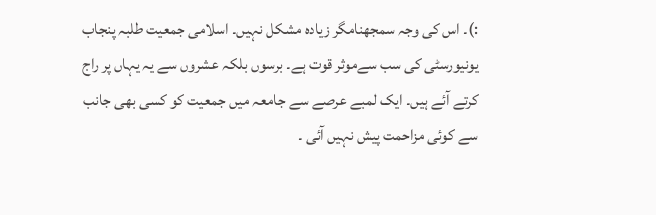:)۔ اس کی وجہ سمجھنامگر زیادہ مشکل نہیں۔ اسلامی جمعیت طلبہ پنجاب یونیورسٹی کی سب سےموثر قوت ہے۔ برسوں بلکہ عشروں سے یہ یہاں پر راج کرتے آئے ہیں۔ ایک لمبے عرصے سے جامعہ میں جمعیت کو کسی بھی جانب سے کوئی مزاحمت پیش نہیں آئی ۔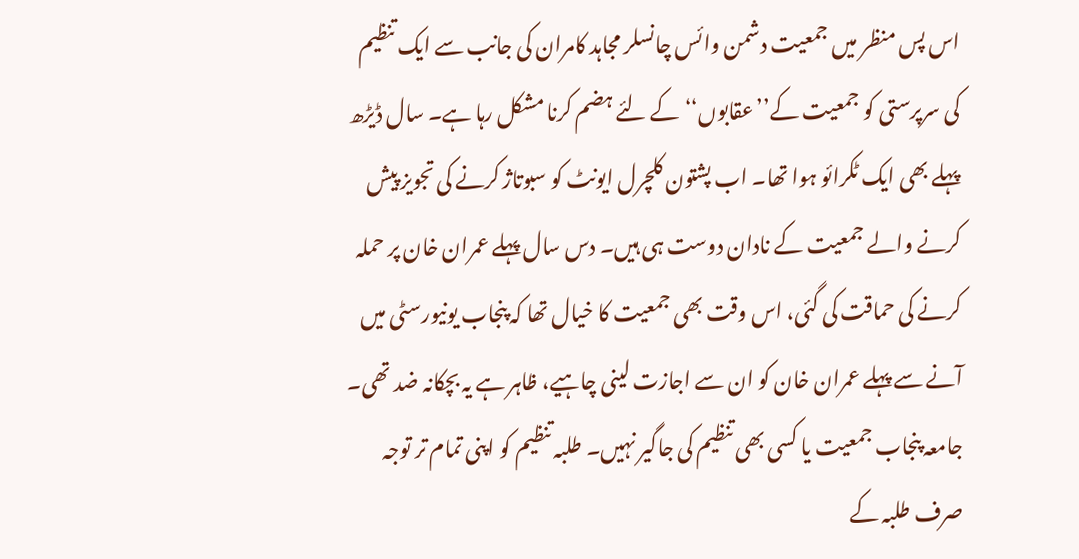اس پس منظر میں جمعیت دشمن وائس چانسلر مجاہد کامران کی جانب سے ایک تنظیم کی سرپرستی کو جمعیت کے’’عقابوں‘‘کے لئے ہضم کرنا مشکل رہا ہے۔ سال ڈیڑھ پہلے بھی ایک ٹکرائو ہوا تھا۔ اب پشتون کلچرل ایونٹ کو سبوتاژ کرنے کی تجویز پیش کرنے والے جمعیت کے نادان دوست ہی ہیں۔ دس سال پہلے عمران خان پر حملہ کرنے کی حماقت کی گئی، اس وقت بھی جمعیت کا خیال تھا کہ پنجاب یونیورسٹی میں آنے سے پہلے عمران خان کو ان سے اجازت لینی چاہیے، ظاہر ہے یہ بچکانہ ضد تھی۔ جامعہ پنجاب جمعیت یا کسی بھی تنظیم کی جاگیر نہیں۔ طلبہ تنظیم کو اپنی تمام تر توجہ صرف طلبہ کے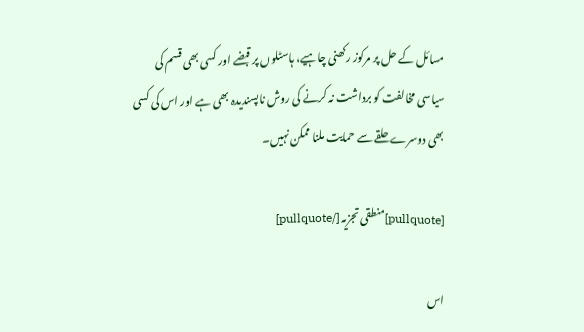مسائل کے حل پر مرکوز رکھنی چاہیے، ہاسٹلوں پر قبضے اور کسی بھی قسم کی سیاسی مخالفت کو برداشت نہ کرنے کی روش ناپسندیدہ بھی ہے اور اس کی کسی بھی دوسرے حلقے سے حمایت ملنا ممکن نہیں۔

[pullquote]منطقی تجزیہ [/pullquote]

اس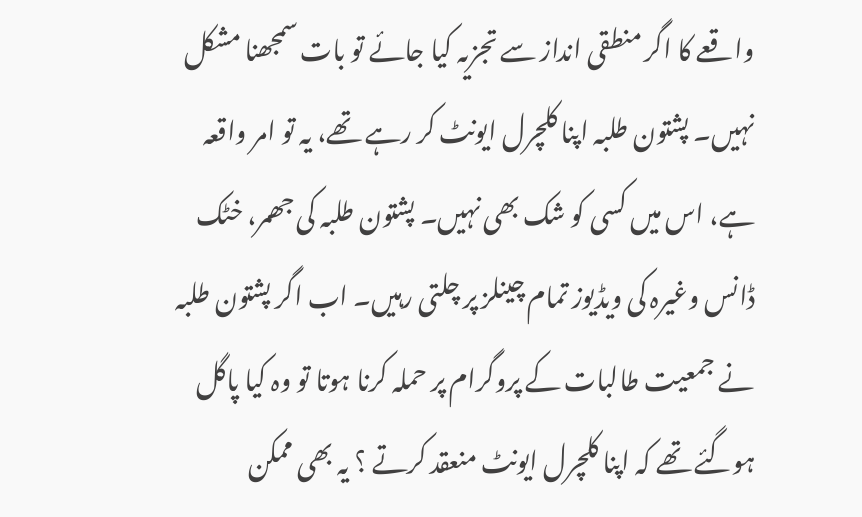واقعے کا اگر منطقی انداز سے تجزیہ کیا جائے تو بات سمجھنا مشکل نہیں۔ پشتون طلبہ اپنا کلچرل ایونٹ کر رہے تھے، یہ تو امر واقعہ ہے، اس میں کسی کو شک بھی نہیں۔ پشتون طلبہ کی جھمر، خٹک ڈانس وغیرہ کی ویڈیوز تمام چینلز پر چلتی رہیں۔ اب اگر پشتون طلبہ نے جمعیت طالبات کے پروگرام پر حملہ کرنا ہوتا تو وہ کیا پاگل ہوگئے تھے کہ اپنا کلچرل ایونٹ منعقد کرتے ؟ یہ بھی ممکن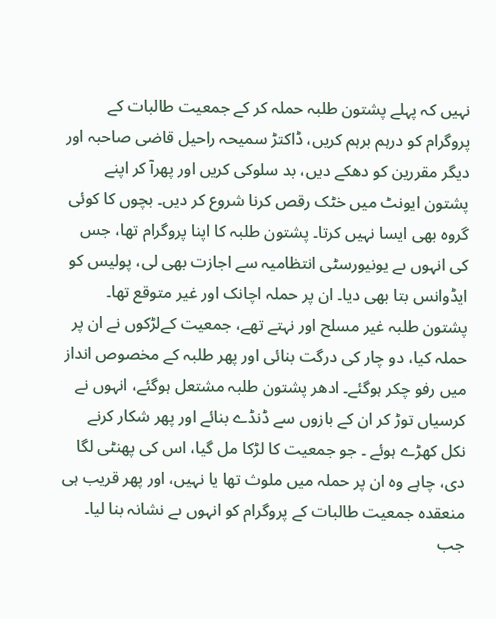نہیں کہ پہلے پشتون طلبہ حملہ کر کے جمعیت طالبات کے پروگرام کو درہم برہم کریں، ڈاکتڑ سمیحہ راحیل قاضی صاحبہ اور دیگر مقررین کو دھکے دیں، بد سلوکی کریں اور پھرآ کر اپنے پشتون ایونٹ میں خٹک رقص کرنا شروع کر دیں۔ بچوں کا کوئی گروہ بھی ایسا نہیں کرتا۔ پشتون طلبہ کا اپنا پروگرام تھا، جس کی انہوں ںے یونیورسٹی انتظامیہ سے اجازت بھی لی، پولیس کو ایڈوانس بتا بھی دیا۔ ان پر حملہ اچانک اور غیر متوقع تھا۔ پشتون طلبہ غیر مسلح اور نہتے تھے، جمعیت کےلڑکوں نے ان پر حملہ کیا، دو چار کی درگت بنائی اور پھر طلبہ کے مخصوص انداز میں رفو چکر ہوگئے۔ ادھر پشتون طلبہ مشتعل ہوگئے، انہوں نے کرسیاں توڑ کر ان کے بازوں سے ڈنڈے بنائے اور پھر شکار کرنے نکل کھڑے ہوئے ۔ جو جمعیت کا لڑکا مل گیا، اس کی پھنٹی لگا دی، چاہے وہ ان پر حملہ میں ملوث تھا یا نہیں، اور پھر قریب ہی منعقدہ جمعیت طالبات کے پروگرام کو انہوں ںے نشانہ بنا لیا۔ جب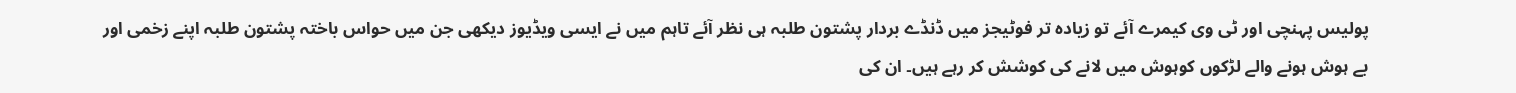پولیس پہنچی اور ٹی وی کیمرے آئے تو زیادہ تر فوٹیجز میں ڈنڈے بردار پشتون طلبہ ہی نظر آئے تاہم میں نے ایسی ویڈیوز دیکھی جن میں حواس باختہ پشتون طلبہ اپنے زخمی اور بے ہوش ہونے والے لڑکوں کوہوش میں لانے کی کوشش کر رہے ہیں۔ ان کی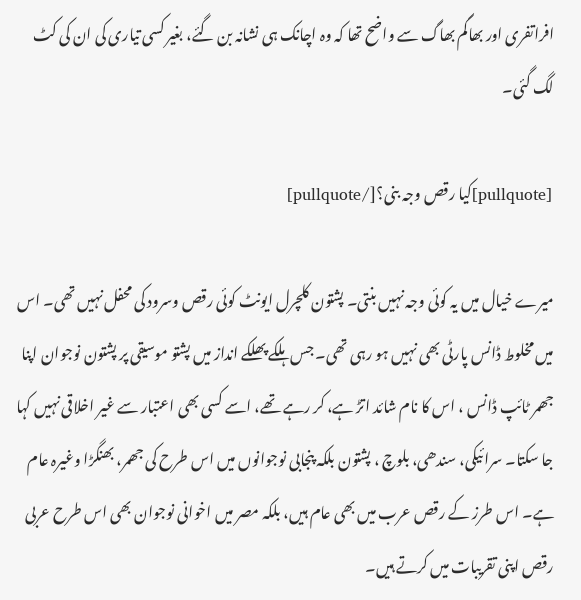افراتفری اور بھاگم بھاگ سے واضح تھا کہ وہ اچانک ہی نشانہ بن گئے، بغیر کسی تیاری کی ان کی کٹ لگ گئی۔

[pullquote]کیا رقص وجہ بنی؟[/pullquote]

میرے خیال میں یہ کوئی وجہ نہیں بنتی۔ پشتون کلچرل ایونٹ کوئی رقص وسرود کی محفل نہیں تھی۔ اس میں مخلوط ڈانس پارٹی بھی نہیں ہو رہی تھی۔ جس ہلکے پھلکے انداز میں پشتو موسیقی پر پشتون نوجوان اپنا جھمر ٹائپ ڈانس ، اس کا نام شائد اتڑ ہے، کر رہے تھے، اسے کسی بھی اعتبار سے غیر اخلاقی نہیں کہا جا سکتا۔ سرائیکی، سندھی، بلوچ ، پشتون بلکہ پنجابی نوجوانوں میں اس طرح کی جھمر، بھنگڑا وغیرہ عام ہے۔ اس طرز کے رقص عرب میں بھی عام ہیں، بلکہ مصر میں اخوانی نوجوان بھی اس طرح عربی رقص اپنی تقریبات میں کرتے ہیں۔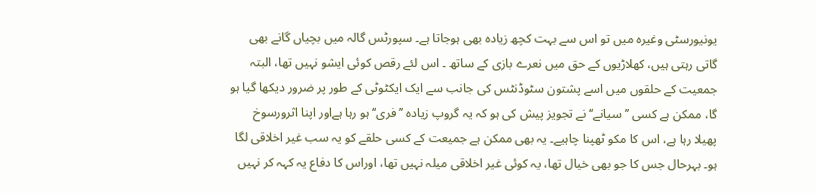یونیورسٹی وغیرہ میں تو اس سے بہت کچھ زیادہ بھی ہوجاتا ہے۔ سپورٹس گالہ میں بچیاں گانے بھی گاتی رہتی ہیں، کھلاڑیوں کے حق میں نعرے بازی کے ساتھ ۔ اس لئے رقص کوئی ایشو نہیں تھا، البتہ جمعیت کے حلقوں میں اسے پشتون سٹوڈنٹس کی جانب سے ایک ایکٹوٹی کے طور پر ضرور دیکھا گیا ہو گا، ممکن ہے کسی ’’سیانے‘‘ نے تجویز پیش کی ہو کہ یہ گروپ زیادہ ’’فری‘‘ ہو رہا ہےاور اپنا اثرورسوخ پھیلا رہا ہے، اس کا مکو ٹھپنا چاہیے۔ یہ بھی ممکن ہے جمیعت کے کسی حلقے کو یہ سب غیر اخلاقی لگا ہو۔ بہرحال جس کا جو بھی خیال تھا، یہ کوئی غیر اخلاقی میلہ نہیں تھا، اوراس کا دفاع یہ کہہ کر نہیں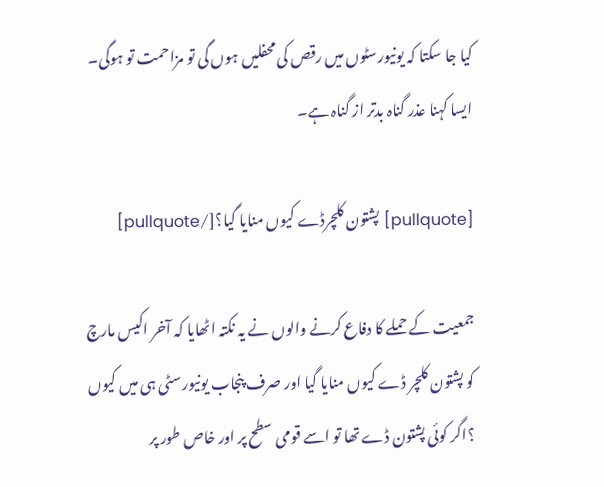کیا جا سکتا کہ یونیورسٹوں میں رقص کی محفلیں ہوں گی تو مزاحمت تو ہوگی۔ ایسا کہنا عذر گناہ بدتر از گناہ ہے۔

[pullquote] پشتون کلچرڈے کیوں منایا گیا؟[/pullquote]

جمعیت کے حملے کا دفاع کرنے والوں نے یہ نکتہ اٹھایا کہ آخر اکیس مارچ کو پشتون کلچر ڈے کیوں منایا گیا اور صرف پنجاب یونیورسٹی ہی میں کیوں ؟اگر کوئی پشتون ڈے تھا تو اسے قومی سطح پر اور خاص طور پر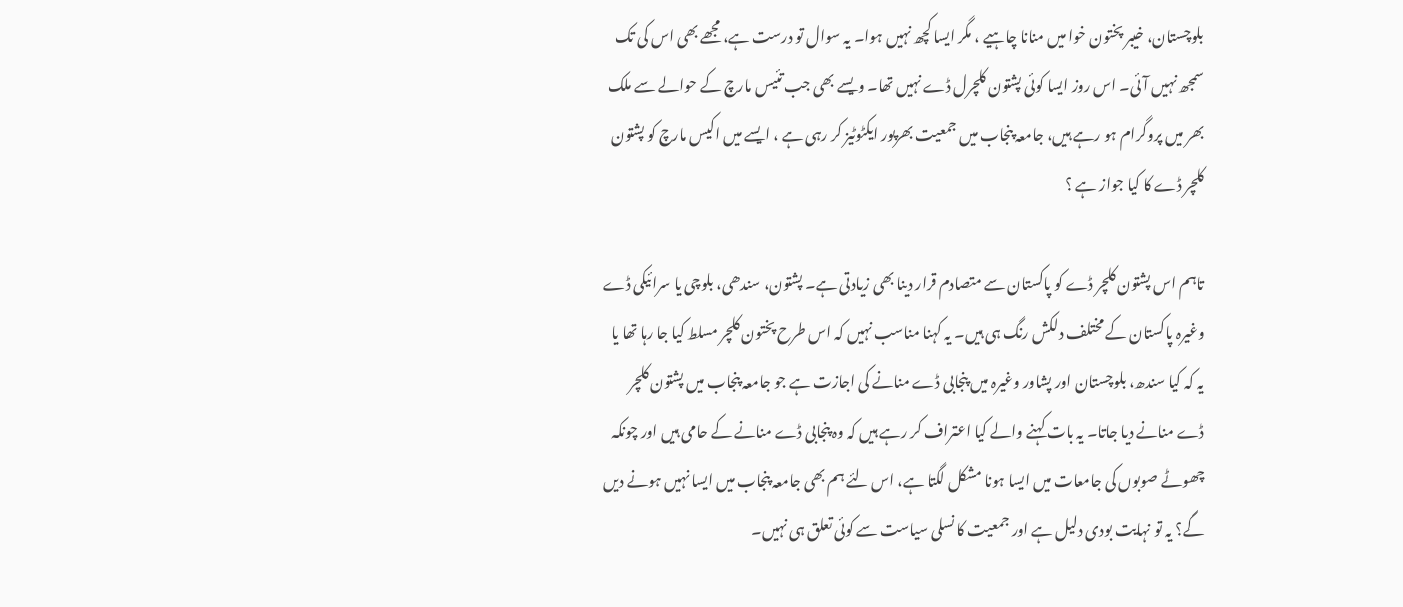بلوچستان، خیبر پختون خوا میں منانا چاہیے ، مگر ایسا کچھ نہیں ہوا۔ یہ سوال تو درست ہے، مجھے بھی اس کی تک سمجھ نہیں آئی۔ اس روز ایسا کوئی پشتون کلچرل ڈے نہیں تھا۔ ویسے بھی جب تئیس مارچ کے حوالے سے ملک بھر میں پروگرام ہو رہے ہیں، جامعہ پنجاب میں جمعیت بھرپور ایکٹوٹیز کر رہی ہے ، ایسے میں اکیس مارچ کو پشتون کلچر ڈے کا کیا جواز ہے ؟

تاہم اس پشتون کلچر ڈے کو پاکستان سے متصادم قرار دینا بھی زیادتی ہے۔ پشتون، سندھی، بلوچی یا سرائیکی ڈے وغیرہ پاکستان کے مختلف دلکش رنگ ہی ہیں۔ یہ کہنا مناسب نہیں کہ اس طرح پختون کلچر مسلط کیا جا رہا تھا یا یہ کہ کیا سندھ، بلوچستان اور پشاور وغیرہ میں پنجابی ڈے منانے کی اجازت ہے جو جامعہ پنجاب میں پشتون کلچر ڈے منانے دیا جاتا۔ یہ بات کہنے والے کیا اعتراف کر رہے ہیں کہ وہ پنجابی ڈے منانے کے حامی ہیں اور چونکہ چھوٹے صوبوں کی جامعات میں ایسا ہونا مشکل لگتا ہے، اس لئے ہم بھی جامعہ پنجاب میں ایسا نہیں ہونے دیں گے؟ یہ تو نہایت بودی دلیل ہے اور جمعیت کا نسلی سیاست سے کوئی تعلق ہی نہیں۔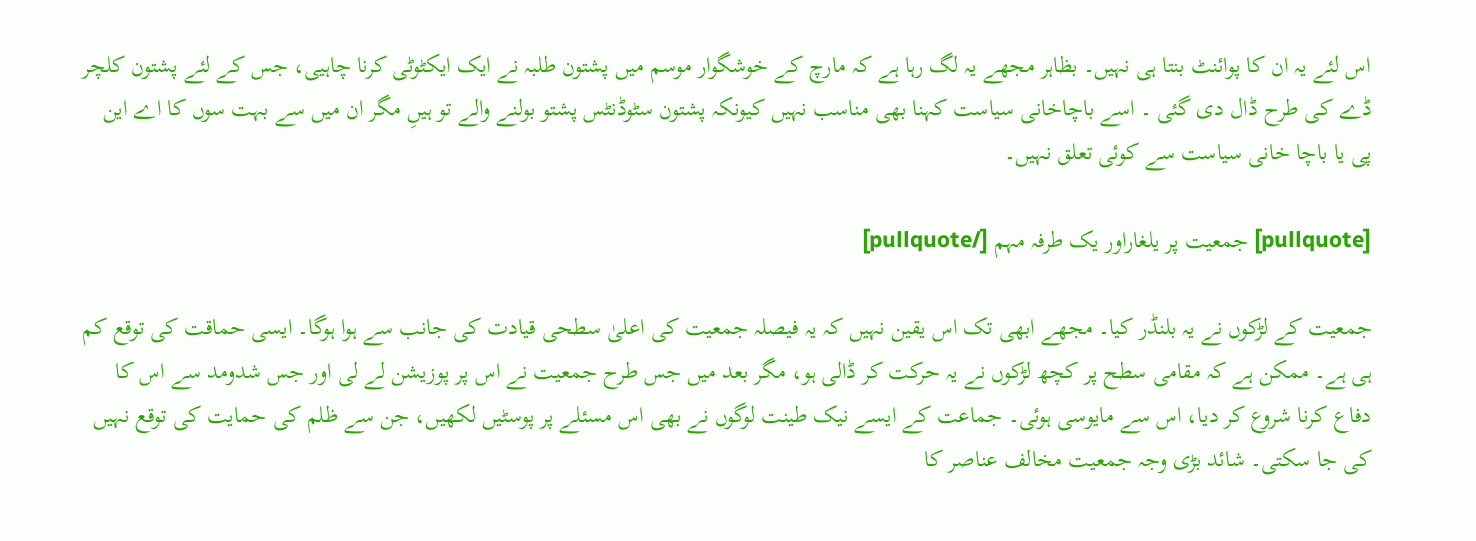اس لئے یہ ان کا پوائنٹ بنتا ہی نہیں۔ بظاہر مجھے یہ لگ رہا ہے کہ مارچ کے خوشگوار موسم میں پشتون طلبہ نے ایک ایکٹوٹی کرنا چاہیی، جس کے لئے پشتون کلچر ڈے کی طرح ڈال دی گئی ۔ اسے باچاخانی سیاست کہنا بھی مناسب نہیں کیونکہ پشتون سٹوڈنٹس پشتو بولنے والے تو ہیںِ مگر ان میں سے بہت سوں کا اے این پی یا باچا خانی سیاست سے کوئی تعلق نہیں۔

[pullquote] جمعیت پر یلغاراور یک طرفہ مہم [/pullquote]

جمعیت کے لڑکوں نے یہ بلنڈر کیا۔ مجھے ابھی تک اس یقین نہیں کہ یہ فیصلہ جمعیت کی اعلیٰ سطحی قیادت کی جانب سے ہوا ہوگا۔ ایسی حماقت کی توقع کم ہی ہے۔ ممکن ہے کہ مقامی سطح پر کچھ لڑکوں نے یہ حرکت کر ڈالی ہو، مگر بعد میں جس طرح جمعیت نے اس پر پوزیشن لے لی اور جس شدومد سے اس کا دفاع کرنا شروع کر دیا، اس سے مایوسی ہوئی۔ جماعت کے ایسے نیک طینت لوگوں نے بھی اس مسئلے پر پوسٹیں لکھیں، جن سے ظلم کی حمایت کی توقع نہیں کی جا سکتی۔ شائد بڑی وجہ جمعیت مخالف عناصر کا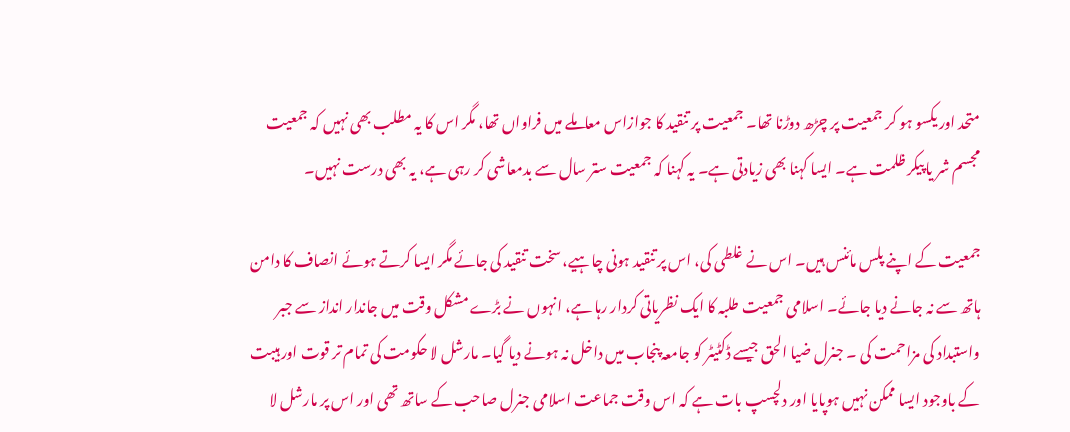متحد اور یکسو ہو کر جمعیت پر چڑھ دوڑنا تھا۔ جمعیت پر تنقید کا جوازاس معاملے میں فراواں تھا، مگر اس کا یہ مطلب بھی نہیں کہ جمعیت مجسم شر یا پیکر ظلمت ہے۔ ایسا کہنا بھی زیادتی ہے۔ یہ کہنا کہ جمعیت ستر سال سے بدمعاشی کر رہی ہے، یہ بھی درست نہیں۔

جمعیت کے اپنے پلس مائنس ہیں۔ اس نے غلطی کی، اس پر تنقید ہونی چاہیے، سخت تنقید کی جائے مگر ایسا کرتے ہوئے انصاف کا دامن ہاتھ سے نہ جانے دیا جائے۔ اسلامی جمعیت طلبہ کا ایک نظریاتی کردار رہا ہے، انہوں نے بڑے مشکل وقت میں جاندار انداز سے جبر واستبداد کی مزاحمت کی ۔ جنرل ضیا الحق جیسے ڈکٹیٹر کو جامعہ پنجاب میں داخل نہ ہونے دیا گیا۔ مارشل لا حکومت کی تمام تر قوت اور ہیبت کے باوجود ایسا ممکن نہیں ہوپایا اور دلچسپ بات ہے کہ اس وقت جماعت اسلامی جنرل صاحب کے ساتھ تھی اور اس پر مارشل لا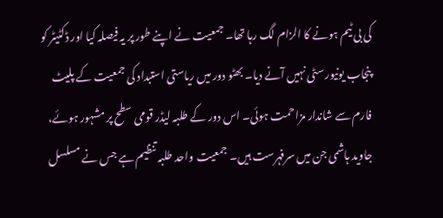کی بی ٹیم ہونے کا الزام لگ رہا تھا۔ جمعیت نے اپنے طور پر یہ فیصلہ کیا اور ڈکٹیٹر کو پنجاب یونیورسٹی نہیں آنے دیا۔ بھٹو دور میں ریاستی استبداد کی جمعیت کے پلیٹ فارم سے شاندار مزاحمت ہوئی۔ اس دور کے طلبہ لیڈر قومی سطح پر مشہور ہوئے، جاوید ہاشمی جن میں سرفہرست ہیں۔ جمعیت واحد طلبہ تنظیم ہے جس نے مسلسل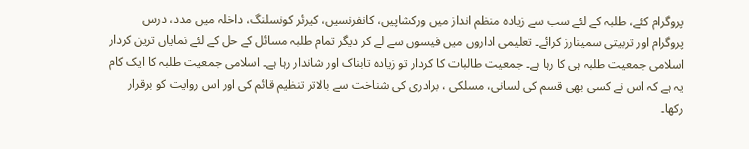پروگرام کئے، طلبہ کے لئے سب سے زیادہ منظم انداز میں ورکشاپیں، کانفرنسیں، کیرئر کونسلنگ، داخلہ میں مدد، درس پروگرام اور تربیتی سمینارز کرائے۔ تعلیمی اداروں میں فیسوں سے لے کر دیگر تمام طلبہ مسائل کے حل کے لئے نمایاں ترین کردار اسلامی جمعیت طلبہ ہی کا رہا ہے۔ جمعیت طالبات کا کردار تو زیادہ تابناک اور شاندار رہا ہے۔ اسلامی جمعیت طلبہ کا ایک کام یہ ہے کہ اس نے کسی بھی قسم کی لسانی، مسلکی ، برادری کی شناخت سے بالاتر تنظیم قائم کی اور اس روایت کو برقرار رکھا۔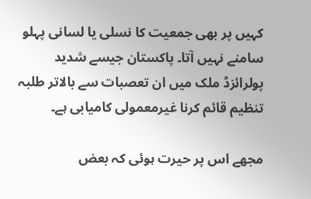کہیں پر بھی جمعیت کا نسلی یا لسانی پہلو سامنے نہیں آتا۔ پاکستان جیسے شدید پولرائزڈ ملک میں ان تعصبات سے بالاتر طلبہ تنظیم قائم کرنا غیرمعمولی کامیابی ہے۔

مجھے اس پر حیرت ہوئی کہ بعض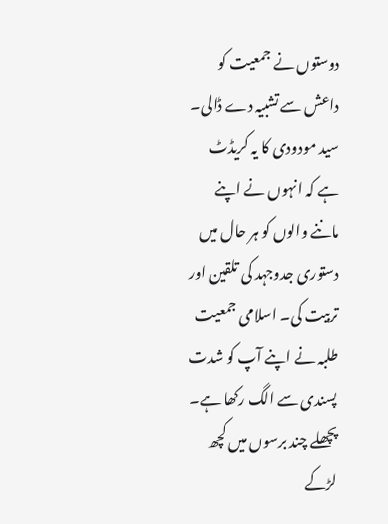دوستوں نے جمعیت کو داعش سے تشبیہ دے ڈالی۔ سید مودودی کا یہ کریڈٹ ہے کہ انہوں نے اپنے ماننے والوں کو ہر حال میں دستوری جدوجہد کی تلقین اور تربیت کی۔ اسلامی جمعیت طلبہ نے اپنے آپ کو شدت پسندی سے الگ رکھا ہے۔ پچھلے چند برسوں میں کچھ لڑکے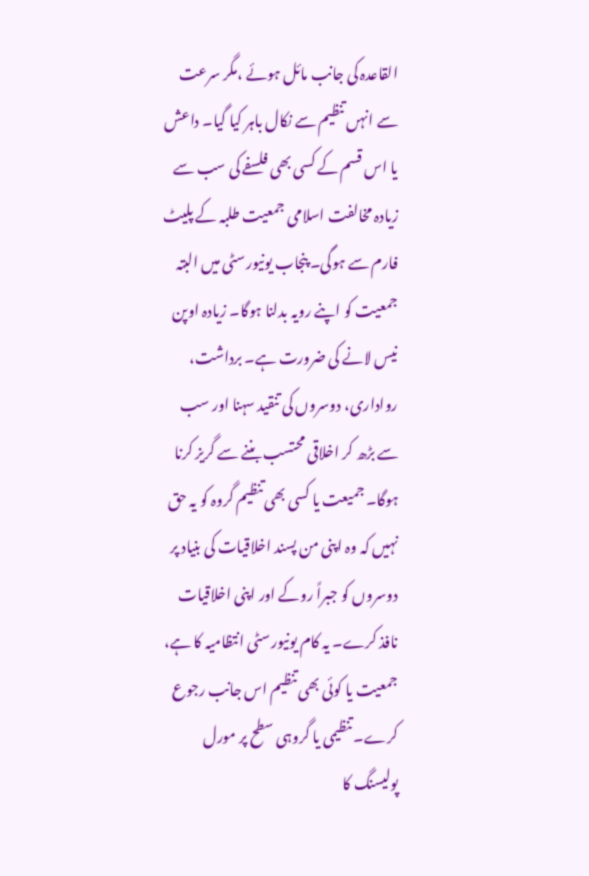القاعدہ کی جانب مائل ہوئے ،مگر سرعت سے انہں تنظیم سے نکال باہر کیا گیا۔ داعش یا اس قسم کے کسی بھی فلسفے کی سب سے زیادہ مخالفت اسلامی جمعیت طلبہ کے پلیٹ فارم سے ہوگی۔ پنجاب یونیورسٹی میں البتہ جمعیت کو اپنے رویہ بدلنا ہوگا۔ زیادہ اوپن نیس لانے کی ضرورت ہے۔ برداشت، رواداری، دوسروں کی تنقید سہنا اور سب سے بڑھ کر اخلاقی محتسب بننے سے گریز کرنا ہوگا۔ جمیعت یا کسی بھی تنظیم گروہ کو یہ حق نہیں کہ وہ اپنی من پسند اخلاقیات کی بنیاد پر دوسروں کو جبراً روکے اور اپنی اخلاقیات نافذ کرے۔ یہ کام یونیورسٹی انتظامیہ کا ہے، جمعیت یا کوئی بھی تنظیم اس جانب رجوع کرے۔ تنظیمی یا گروہی سطح پر مورل پولیسنگ کا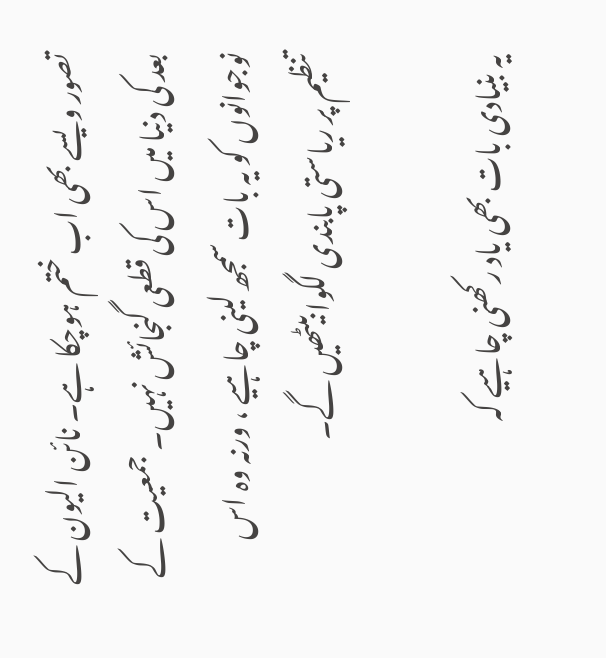تصور ویسے بھی اب ختم ہوچکا ہے۔ نائن الیون کے بعد کی دنیا میں اس کی قطعی گنجائش نہیں۔ جمعیت کے نوجوانوں کو یہ بات سمجھ لینی چاہیے ، ورنہ وہ اس تنظیم پر ریاستی پابندی لگوا بیٹھیں گے۔

یہ بنیادی بات بھی یاد رکھنی چاہیے کہ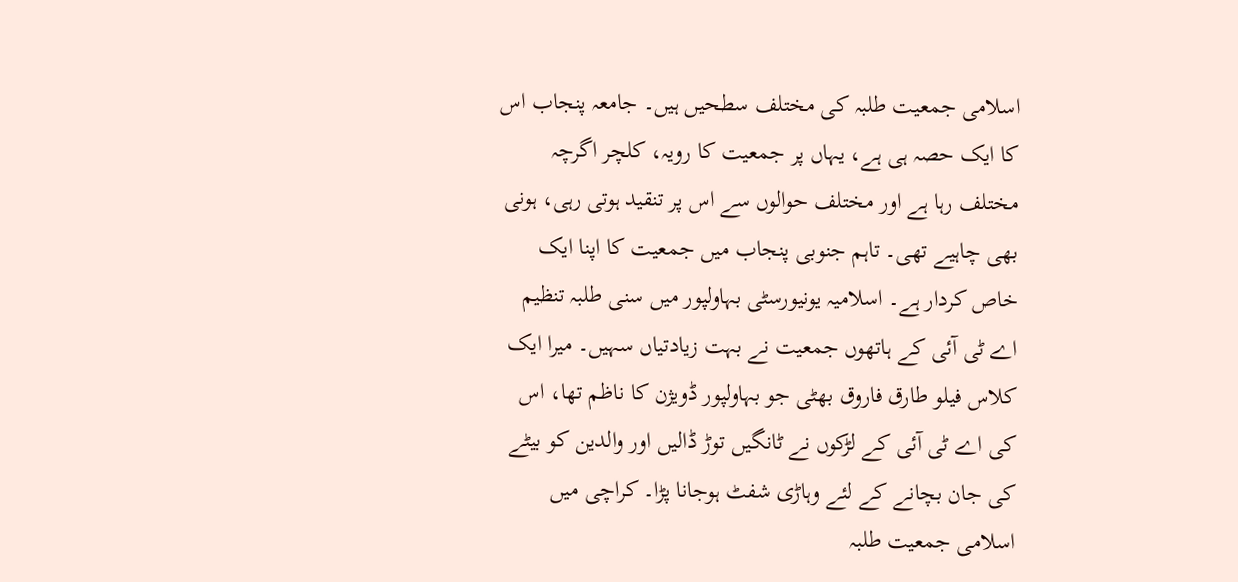اسلامی جمعیت طلبہ کی مختلف سطحیں ہیں۔ جامعہ پنجاب اس کا ایک حصہ ہی ہے، یہاں پر جمعیت کا رویہ، کلچر اگرچہ مختلف رہا ہے اور مختلف حوالوں سے اس پر تنقید ہوتی رہی، ہونی بھی چاہیے تھی۔ تاہم جنوبی پنجاب میں جمعیت کا اپنا ایک خاص کردار ہے۔ اسلامیہ یونیورسٹی بہاولپور میں سنی طلبہ تنظیم اے ٹی آئی کے ہاتھوں جمعیت نے بہت زیادتیاں سہیں۔ میرا ایک کلاس فیلو طارق فاروق بھٹی جو بہاولپور ڈویژن کا ناظم تھا، اس کی اے ٹی آئی کے لڑکوں نے ٹانگیں توڑ ڈالیں اور والدین کو بیٹے کی جان بچانے کے لئے وہاڑی شفٹ ہوجانا پڑا۔ کراچی میں اسلامی جمعیت طلبہ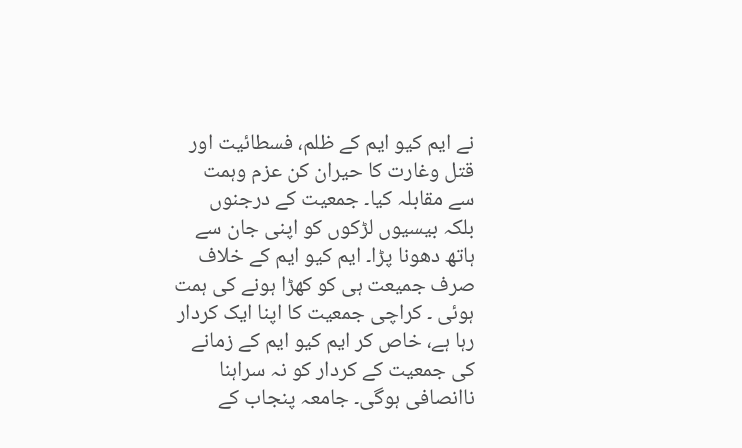نے ایم کیو ایم کے ظلم، فسطائیت اور قتل وغارت کا حیران کن عزم وہمت سے مقابلہ کیا۔ جمعیت کے درجنوں بلکہ بیسیوں لڑکوں کو اپنی جان سے ہاتھ دھونا پڑا۔ ایم کیو ایم کے خلاف صرف جمیعت ہی کو کھڑا ہونے کی ہمت ہوئی ۔ کراچی جمعیت کا اپنا ایک کردار رہا ہے، خاص کر ایم کیو ایم کے زمانے کی جمعیت کے کردار کو نہ سراہنا ناانصافی ہوگی۔ جامعہ پنجاب کے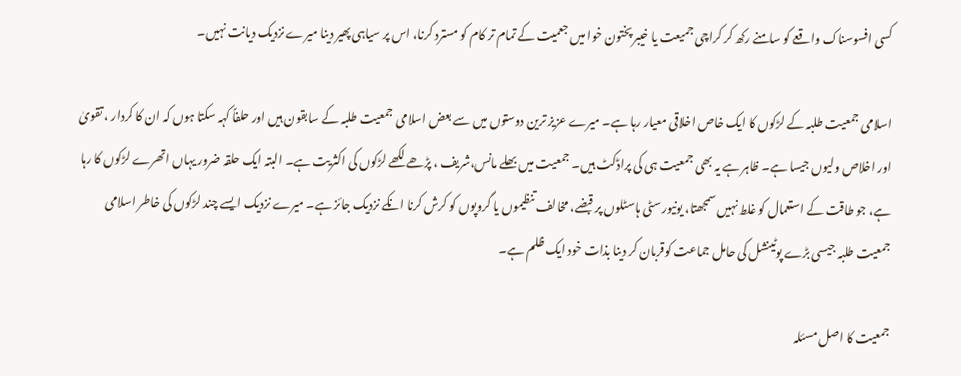کسی افسوسناک واقعے کو سامنے رکھ کر کراچی جمیعت یا خیبر پختون خوا میں جعمیت کے تمام تر کام کو مسترد کرنا، اس پر سیاہی پھیر دینا میرے نزدیک دیانت نہیں۔

اسلامی جمعیت طلبہ کے لڑکوں کا ایک خاص اخلاقی معیار رہا ہے۔ میرے عزیز ترین دوستوں میں سے بعض اسلامی جمعیت طلبہ کے سابقون ہیں اور حلفاً کہہ سکتا ہوں کہ ان کا کردار ، تقویٰ اور اخلاص ولیوں جیسا ہے۔ ظاہر ہے یہ بھی جمعیت ہی کی پراڈکٹ ہیں۔ جمعیت میں بھلے مانس،شریف ، پڑھے لکھے لڑکوں کی اکثریت ہے۔ البتہ ایک حلقہ ضرور یہاں اتھرے لڑکوں کا رہا ہے، جو طاقت کے استعمال کو غلط نہیں سمجھتا، یونیورسٹی ہاسٹلوں پر قبضے، مخالف تنظیموں یا گروپوں کو کرش کرنا انکے نزدیک جائز ہے۔ میرے نزدیک ایسے چند لڑکوں کی خاطر اسلامی جمعیت طلبہ جیسی بڑے پوٹینشل کی حامل جماعت کوقربان کر دینا بذات خود ایک ظلم ہے۔

جمعیت کا اصل مسئلہ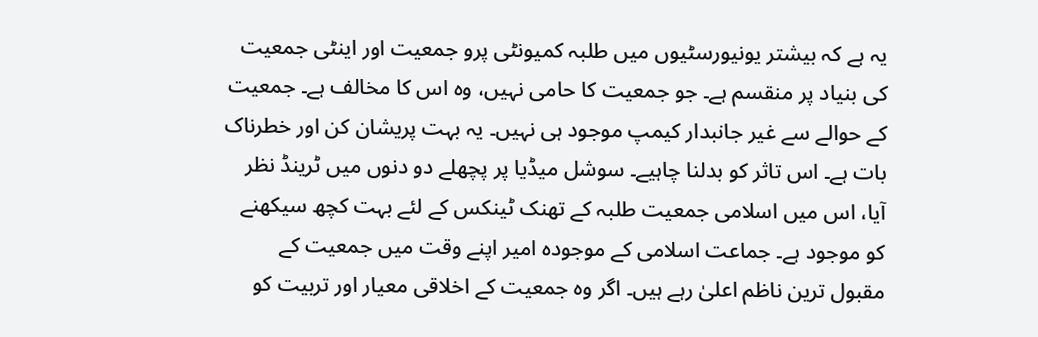یہ ہے کہ بیشتر یونیورسٹیوں میں طلبہ کمیونٹی پرو جمعیت اور اینٹی جمعیت کی بنیاد پر منقسم ہے۔ جو جمعیت کا حامی نہیں، وہ اس کا مخالف ہے۔ جمعیت کے حوالے سے غیر جانبدار کیمپ موجود ہی نہیں۔ یہ بہت پریشان کن اور خطرناک بات ہے۔ اس تاثر کو بدلنا چاہیے۔ سوشل میڈیا پر پچھلے دو دنوں میں ٹرینڈ نظر آیا، اس میں اسلامی جمعیت طلبہ کے تھنک ٹینکس کے لئے بہت کچھ سیکھنے کو موجود ہے۔ جماعت اسلامی کے موجودہ امیر اپنے وقت میں جمعیت کے مقبول ترین ناظم اعلیٰ رہے ہیں۔ اگر وہ جمعیت کے اخلاقی معیار اور تربیت کو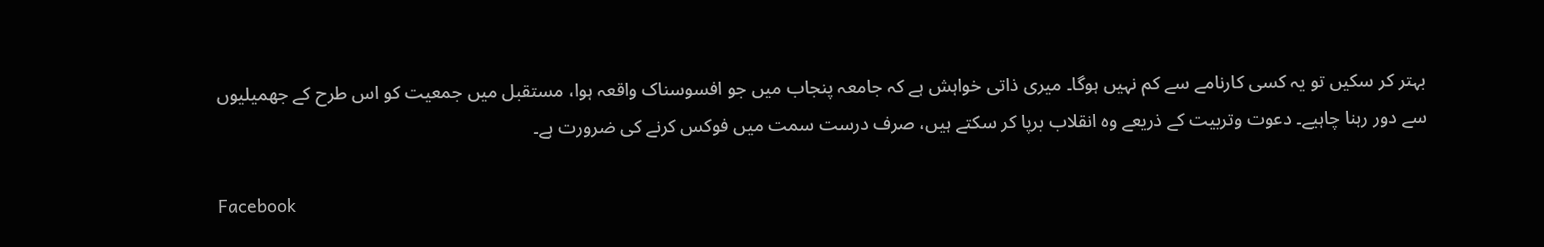بہتر کر سکیں تو یہ کسی کارنامے سے کم نہیں ہوگا۔ میری ذاتی خواہش ہے کہ جامعہ پنجاب میں جو افسوسناک واقعہ ہوا، مستقبل میں جمعیت کو اس طرح کے جھمیلیوں سے دور رہنا چاہیے۔ دعوت وتربیت کے ذریعے وہ انقلاب برپا کر سکتے ہیں، صرف درست سمت میں فوکس کرنے کی ضرورت ہے۔

Facebook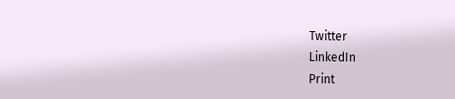Twitter
LinkedIn
Print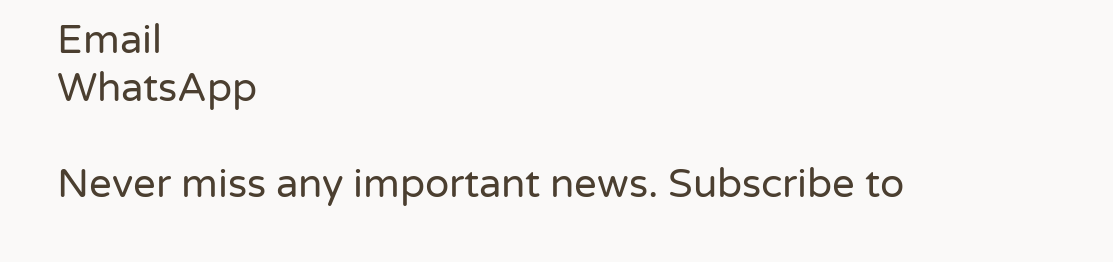Email
WhatsApp

Never miss any important news. Subscribe to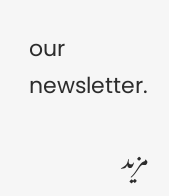our newsletter.

مزید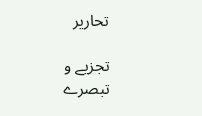تحاریر

تجزیے و تبصرے